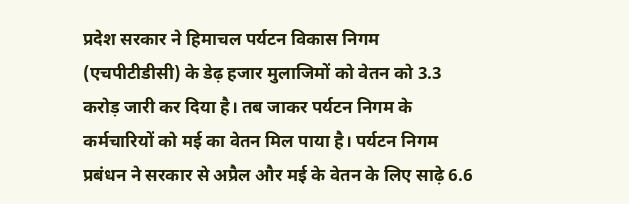प्रदेश सरकार ने हिमाचल पर्यटन विकास निगम (एचपीटीडीसी) के डेढ़ हजार मुलाजिमों को वेतन को 3.3 करोड़ जारी कर दिया है। तब जाकर पर्यटन निगम के कर्मचारियों को मई का वेतन मिल पाया है। पर्यटन निगम प्रबंधन ने सरकार से अप्रैल और मई के वेतन के लिए साढ़े 6.6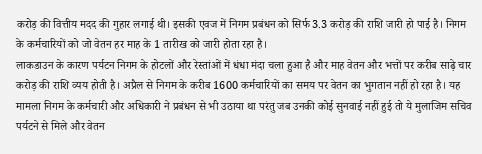करोड़ की वित्तीय मदद की गुहार लगाई थी। इसकी एवज में निगम प्रबंधन को सिर्फ 3.3 करोड़ की राशि जारी हो पाई है। निगम के कर्मचारियों को जो वेतन हर माह के 1 तारीख को जारी होता रहा है।
लाकडाउन के कारण पर्यटन निगम के होटलों और रेस्तांओं में धंधा मंदा चला हुआ है और माह वेतन और भत्तों पर करीब साढ़े चार करोड़ की राशि व्यय होती है। अप्रैल से निगम के करीब 1600 कर्मचारियों का समय पर वेतन का भुगतान नहीं हो रहा है। यह मामला निगम के कर्मचारी और अधिकारी ने प्रबंधन से भी उठाया था परंतु जब उनकी कोई सुनवाई नहीं हुई तो ये मुलाजिम सचिव पर्यटने से मिले और वेतन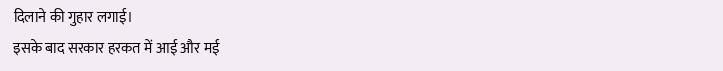दिलाने की गुहार लगाई।
इसके बाद सरकार हरकत में आई और मई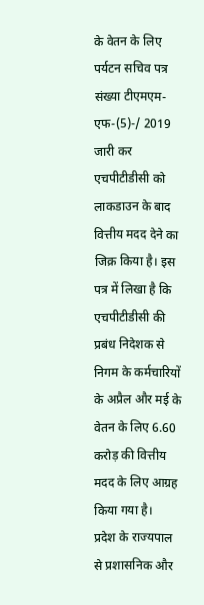के वेतन के लिए पर्यटन सचिव पत्र संख्या टीएमएम-एफ-(5)-/ 2019 जारी कर एचपीटीडीसी को लाकडाउन के बाद वित्तीय मदद देने का जिक्र किया है। इस पत्र में लिखा है कि एचपीटीडीसी की प्रबंध निदेशक से निगम के कर्मचारियों के अप्रैल और मई के वेतन के लिए 6.60 करोड़ की वित्तीय मदद के लिए आग्रह किया गया है।
प्रदेश के राज्यपाल से प्रशासनिक और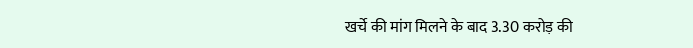खर्चे की मांग मिलने के बाद 3.30 करोड़ की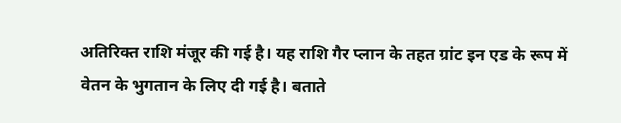अतिरिक्त राशि मंजूर की गई है। यह राशि गैर प्लान के तहत ग्रांट इन एड के रूप में वेतन के भुगतान के लिए दी गई है। बताते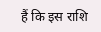हैं कि इस राशि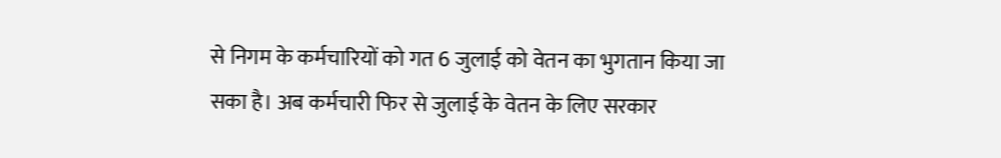से निगम के कर्मचारियों को गत 6 जुलाई को वेतन का भुगतान किया जा सका है। अब कर्मचारी फिर से जुलाई के वेतन के लिए सरकार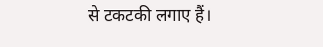से टकटकी लगाए हैं।